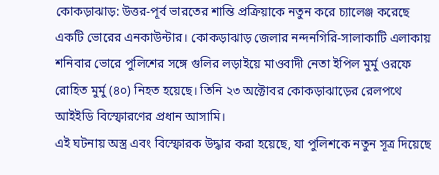কোকড়াঝাড়: উত্তর-পূর্ব ভারতের শান্তি প্রক্রিয়াকে নতুন করে চ্যালেঞ্জ করেছে একটি ভোরের এনকাউন্টার। কোকড়াঝাড় জেলার নন্দনগিরি-সালাকাটি এলাকায় শনিবার ভোরে পুলিশের সঙ্গে গুলির লড়াইয়ে মাওবাদী নেতা ইপিল মুর্মু ওরফে রোহিত মুর্মু (৪০) নিহত হয়েছে। তিনি ২৩ অক্টোবর কোকড়াঝাড়ের রেলপথে আইইডি বিস্ফোরণের প্রধান আসামি।
এই ঘটনায় অস্ত্র এবং বিস্ফোরক উদ্ধার করা হয়েছে, যা পুলিশকে নতুন সূত্র দিয়েছে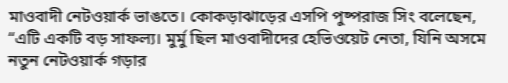মাওবাদী নেটওয়ার্ক ভাঙতে। কোকড়াঝাড়ের এসপি পুষ্পরাজ সিং বলেছেন, “এটি একটি বড় সাফল্য। মুর্মু ছিল মাওবাদীদের হেভিওয়েট নেতা, যিনি অসমে নতুন নেটওয়ার্ক গড়ার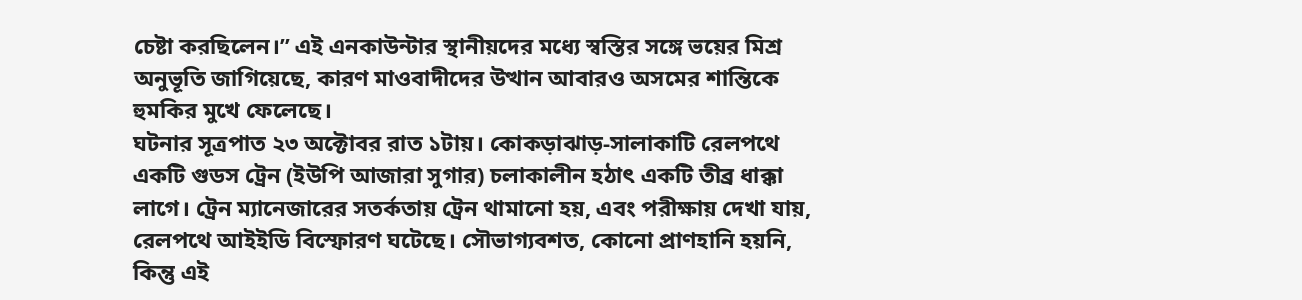চেষ্টা করছিলেন।” এই এনকাউন্টার স্থানীয়দের মধ্যে স্বস্তির সঙ্গে ভয়ের মিশ্র অনুভূতি জাগিয়েছে, কারণ মাওবাদীদের উত্থান আবারও অসমের শান্তিকে হুমকির মুখে ফেলেছে।
ঘটনার সূত্রপাত ২৩ অক্টোবর রাত ১টায়। কোকড়াঝাড়-সালাকাটি রেলপথে একটি গুডস ট্রেন (ইউপি আজারা সুগার) চলাকালীন হঠাৎ একটি তীব্র ধাক্কা লাগে। ট্রেন ম্যানেজারের সতর্কতায় ট্রেন থামানো হয়, এবং পরীক্ষায় দেখা যায়, রেলপথে আইইডি বিস্ফোরণ ঘটেছে। সৌভাগ্যবশত, কোনো প্রাণহানি হয়নি, কিন্তু এই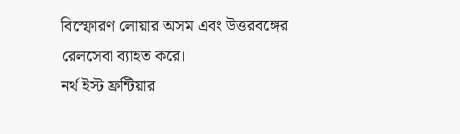বিস্ফোরণ লোয়ার অসম এবং উত্তরবঙ্গের রেলসেবা ব্যাহত করে।
নর্থ ইস্ট ফ্রন্টিয়ার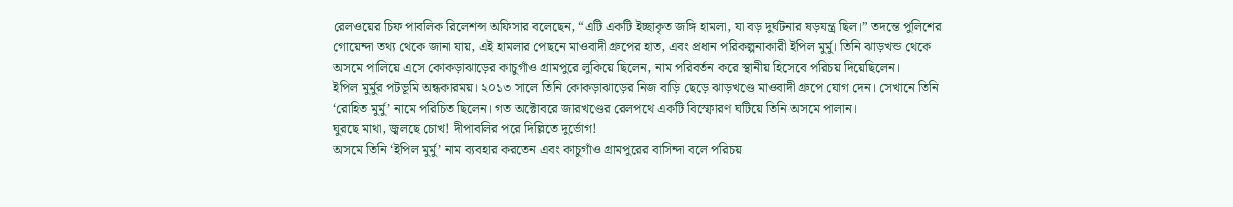রেলওয়ের চিফ পাবলিক রিলেশন্স অফিসার বলেছেন, “এটি একটি ইচ্ছাকৃত জঙ্গি হামলা, যা বড় দুর্ঘটনার ষড়যন্ত্র ছিল।” তদন্তে পুলিশের গোয়েন্দা তথ্য থেকে জানা যায়, এই হামলার পেছনে মাওবাদী গ্রুপের হাত, এবং প্রধান পরিকল্পনাকারী ইপিল মুর্মু। তিনি ঝাড়খন্ড থেকে অসমে পালিয়ে এসে কোকড়াঝাড়ের কাচুগাঁও গ্রামপুরে লুকিয়ে ছিলেন, নাম পরিবর্তন করে স্থানীয় হিসেবে পরিচয় দিয়েছিলেন।
ইপিল মুর্মুর পটভূমি অন্ধকারময়। ২০১৩ সালে তিনি কোকড়াঝাড়ের নিজ বাড়ি ছেড়ে ঝাড়খণ্ডে মাওবাদী গ্রুপে যোগ দেন। সেখানে তিনি ‘রোহিত মুর্মু’ নামে পরিচিত ছিলেন। গত অক্টোবরে জারখণ্ডের রেলপথে একটি বিস্ফোরণ ঘটিয়ে তিনি অসমে পালান।
ঘুরছে মাথা, জ্বলছে চোখ! দীপাবলির পরে দিল্লিতে দুর্ভোগ!
অসমে তিনি ‘ইপিল মুর্মু’ নাম ব্যবহার করতেন এবং কাচুগাঁও গ্রামপুরের বাসিন্দা বলে পরিচয়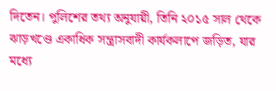দিতেন। পুলিশের তথ্য অনুযায়ী, তিনি ২০১৫ সাল থেকে ঝাড়খণ্ডে একাধিক সন্ত্রাসবাদী কার্যকলাপে জড়িত, যার মধ্যে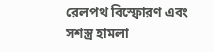রেলপথ বিস্ফোরণ এবং সশস্ত্র হামলা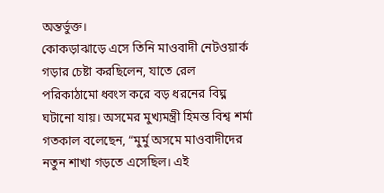অন্তর্ভুক্ত।
কোকড়াঝাড়ে এসে তিনি মাওবাদী নেটওয়ার্ক গড়ার চেষ্টা করছিলেন, যাতে রেল পরিকাঠামো ধ্বংস করে বড় ধরনের বিঘ্ন ঘটানো যায়। অসমের মুখ্যমন্ত্রী হিমন্ত বিশ্ব শর্মা গতকাল বলেছেন, “মুর্মু অসমে মাওবাদীদের নতুন শাখা গড়তে এসেছিল। এই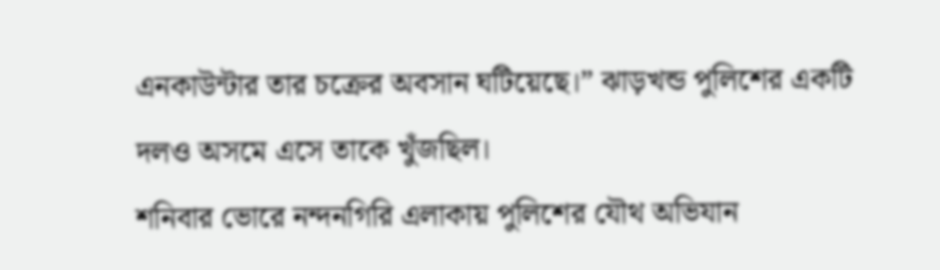এনকাউন্টার তার চক্রের অবসান ঘটিয়েছে।” ঝাড়খন্ড পুলিশের একটি দলও অসমে এসে তাকে খুঁজছিল।
শনিবার ভোরে নন্দনগিরি এলাকায় পুলিশের যৌথ অভিযান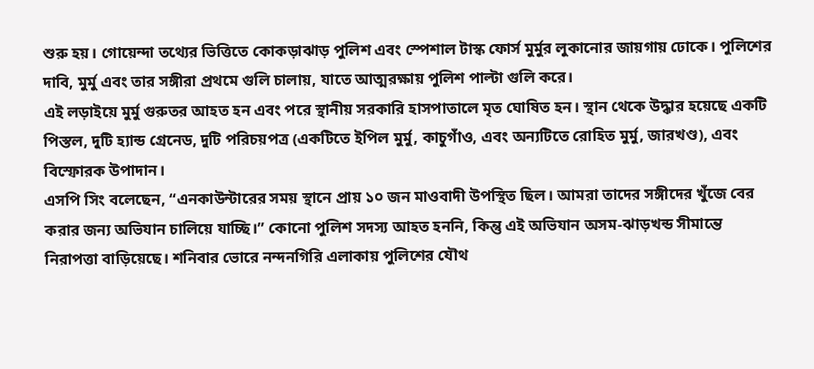শুরু হয়। গোয়েন্দা তথ্যের ভিত্তিতে কোকড়াঝাড় পুলিশ এবং স্পেশাল টাস্ক ফোর্স মুর্মুর লুকানোর জায়গায় ঢোকে। পুলিশের দাবি, মুর্মু এবং তার সঙ্গীরা প্রথমে গুলি চালায়, যাতে আত্মরক্ষায় পুলিশ পাল্টা গুলি করে।
এই লড়াইয়ে মুর্মু গুরুতর আহত হন এবং পরে স্থানীয় সরকারি হাসপাতালে মৃত ঘোষিত হন। স্থান থেকে উদ্ধার হয়েছে একটি পিস্তল, দুটি হ্যান্ড গ্রেনেড, দুটি পরিচয়পত্র (একটিতে ইপিল মুর্মু, কাচুগাঁও, এবং অন্যটিতে রোহিত মুর্মু, জারখণ্ড), এবং বিস্ফোরক উপাদান।
এসপি সিং বলেছেন, “এনকাউন্টারের সময় স্থানে প্রায় ১০ জন মাওবাদী উপস্থিত ছিল। আমরা তাদের সঙ্গীদের খুঁজে বের করার জন্য অভিযান চালিয়ে যাচ্ছি।” কোনো পুলিশ সদস্য আহত হননি, কিন্তু এই অভিযান অসম-ঝাড়খন্ড সীমান্তে নিরাপত্তা বাড়িয়েছে। শনিবার ভোরে নন্দনগিরি এলাকায় পুলিশের যৌথ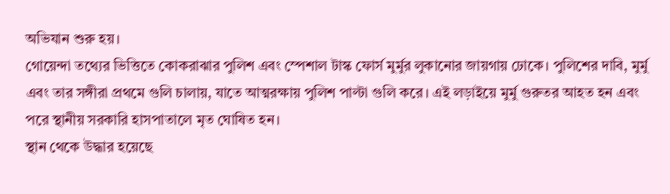অভিযান শুরু হয়।
গোয়েন্দা তথ্যের ভিত্তিতে কোকরাঝার পুলিশ এবং স্পেশাল টাস্ক ফোর্স মুর্মুর লুকানোর জায়গায় ঢোকে। পুলিশের দাবি, মুর্মু এবং তার সঙ্গীরা প্রথমে গুলি চালায়, যাতে আত্মরক্ষায় পুলিশ পাল্টা গুলি করে। এই লড়াইয়ে মুর্মু গুরুতর আহত হন এবং পরে স্থানীয় সরকারি হাসপাতালে মৃত ঘোষিত হন।
স্থান থেকে উদ্ধার হয়েছে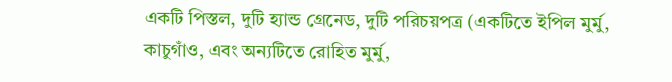একটি পিস্তল, দুটি হ্যান্ড গ্রেনেড, দুটি পরিচয়পত্র (একটিতে ইপিল মুর্মু, কাচুগাঁও, এবং অন্যটিতে রোহিত মুর্মু,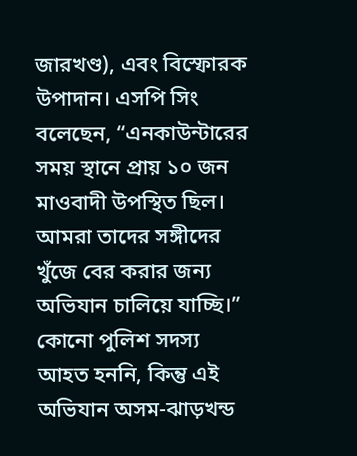জারখণ্ড), এবং বিস্ফোরক উপাদান। এসপি সিং বলেছেন, “এনকাউন্টারের সময় স্থানে প্রায় ১০ জন মাওবাদী উপস্থিত ছিল। আমরা তাদের সঙ্গীদের খুঁজে বের করার জন্য অভিযান চালিয়ে যাচ্ছি।” কোনো পুলিশ সদস্য আহত হননি, কিন্তু এই অভিযান অসম-ঝাড়খন্ড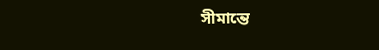সীমান্তে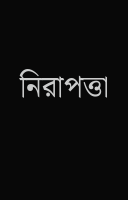নিরাপত্তা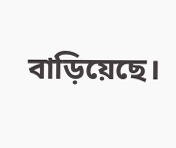বাড়িয়েছে।